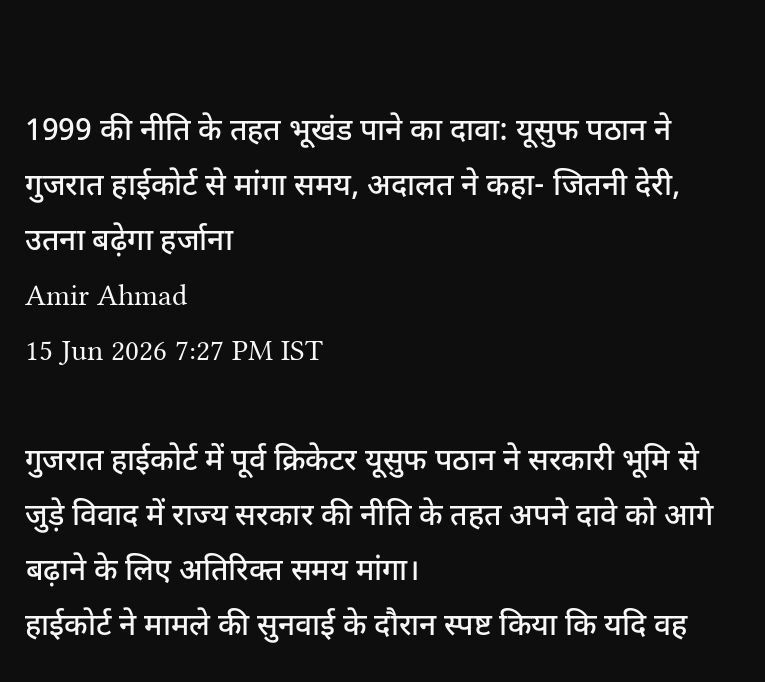1999 की नीति के तहत भूखंड पाने का दावा: यूसुफ पठान ने गुजरात हाईकोर्ट से मांगा समय, अदालत ने कहा- जितनी देरी, उतना बढ़ेगा हर्जाना
Amir Ahmad
15 Jun 2026 7:27 PM IST

गुजरात हाईकोर्ट में पूर्व क्रिकेटर यूसुफ पठान ने सरकारी भूमि से जुड़े विवाद में राज्य सरकार की नीति के तहत अपने दावे को आगे बढ़ाने के लिए अतिरिक्त समय मांगा।
हाईकोर्ट ने मामले की सुनवाई के दौरान स्पष्ट किया कि यदि वह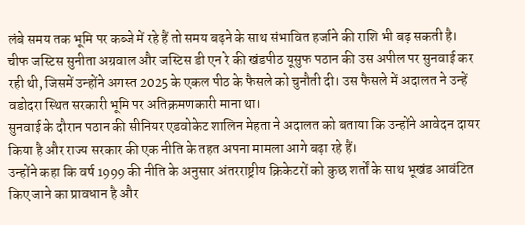लंबे समय तक भूमि पर कब्जे में रहे हैं तो समय बढ़ने के साथ संभावित हर्जाने की राशि भी बढ़ सकती है।
चीफ जस्टिस सुनीता अग्रवाल और जस्टिस डी एन रे की खंडपीठ यूसुफ पठान की उस अपील पर सुनवाई कर रही थी, जिसमें उन्होंने अगस्त 2025 के एकल पीठ के फैसले को चुनौती दी। उस फैसले में अदालत ने उन्हें वडोदरा स्थित सरकारी भूमि पर अतिक्रमणकारी माना था।
सुनवाई के दौरान पठान की सीनियर एडवोकेट शालिन मेहता ने अदालत को बताया कि उन्होंने आवेदन दायर किया है और राज्य सरकार की एक नीति के तहत अपना मामला आगे बढ़ा रहे हैं।
उन्होंने कहा कि वर्ष 1999 की नीति के अनुसार अंतरराष्ट्रीय क्रिकेटरों को कुछ शर्तों के साथ भूखंड आवंटित किए जाने का प्रावधान है और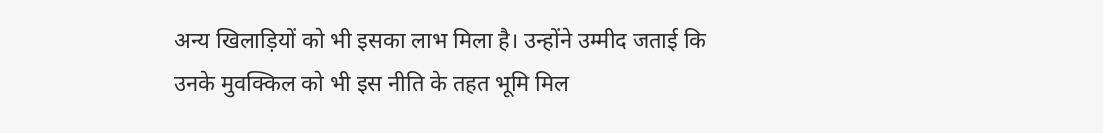अन्य खिलाड़ियों को भी इसका लाभ मिला है। उन्होंने उम्मीद जताई कि उनके मुवक्किल को भी इस नीति के तहत भूमि मिल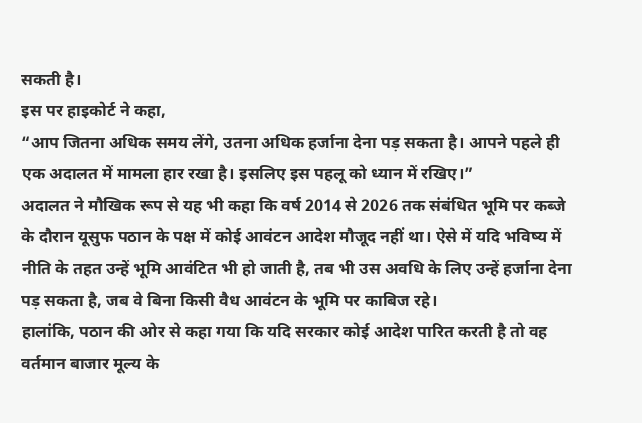सकती है।
इस पर हाइकोर्ट ने कहा,
“आप जितना अधिक समय लेंगे, उतना अधिक हर्जाना देना पड़ सकता है। आपने पहले ही एक अदालत में मामला हार रखा है। इसलिए इस पहलू को ध्यान में रखिए।”
अदालत ने मौखिक रूप से यह भी कहा कि वर्ष 2014 से 2026 तक संबंधित भूमि पर कब्जे के दौरान यूसुफ पठान के पक्ष में कोई आवंटन आदेश मौजूद नहीं था। ऐसे में यदि भविष्य में नीति के तहत उन्हें भूमि आवंटित भी हो जाती है, तब भी उस अवधि के लिए उन्हें हर्जाना देना पड़ सकता है, जब वे बिना किसी वैध आवंटन के भूमि पर काबिज रहे।
हालांकि, पठान की ओर से कहा गया कि यदि सरकार कोई आदेश पारित करती है तो वह वर्तमान बाजार मूल्य के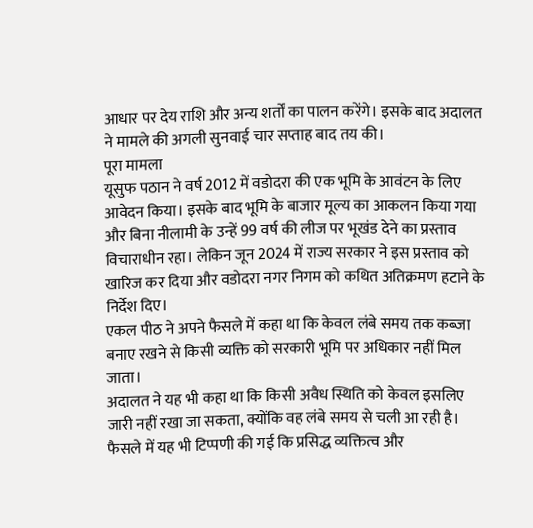आधार पर देय राशि और अन्य शर्तों का पालन करेंगे। इसके बाद अदालत ने मामले की अगली सुनवाई चार सप्ताह बाद तय की।
पूरा मामला
यूसुफ पठान ने वर्ष 2012 में वडोदरा की एक भूमि के आवंटन के लिए आवेदन किया। इसके बाद भूमि के बाजार मूल्य का आकलन किया गया और बिना नीलामी के उन्हें 99 वर्ष की लीज पर भूखंड देने का प्रस्ताव विचाराधीन रहा। लेकिन जून 2024 में राज्य सरकार ने इस प्रस्ताव को खारिज कर दिया और वडोदरा नगर निगम को कथित अतिक्रमण हटाने के निर्देश दिए।
एकल पीठ ने अपने फैसले में कहा था कि केवल लंबे समय तक कब्जा बनाए रखने से किसी व्यक्ति को सरकारी भूमि पर अधिकार नहीं मिल जाता।
अदालत ने यह भी कहा था कि किसी अवैध स्थिति को केवल इसलिए जारी नहीं रखा जा सकता, क्योंकि वह लंबे समय से चली आ रही है।
फैसले में यह भी टिप्पणी की गई कि प्रसिद्ध व्यक्तित्व और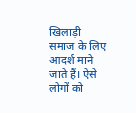खिलाड़ी समाज के लिए आदर्श माने जाते हैं। ऐसे लोगों को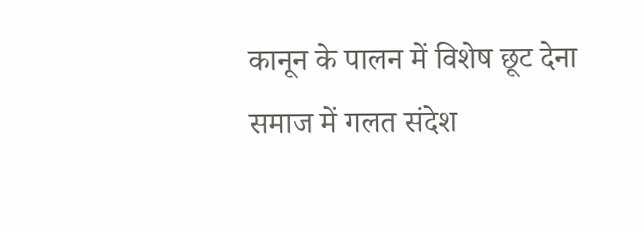कानून के पालन में विशेष छूट देना समाज में गलत संदेश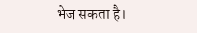भेज सकता है।